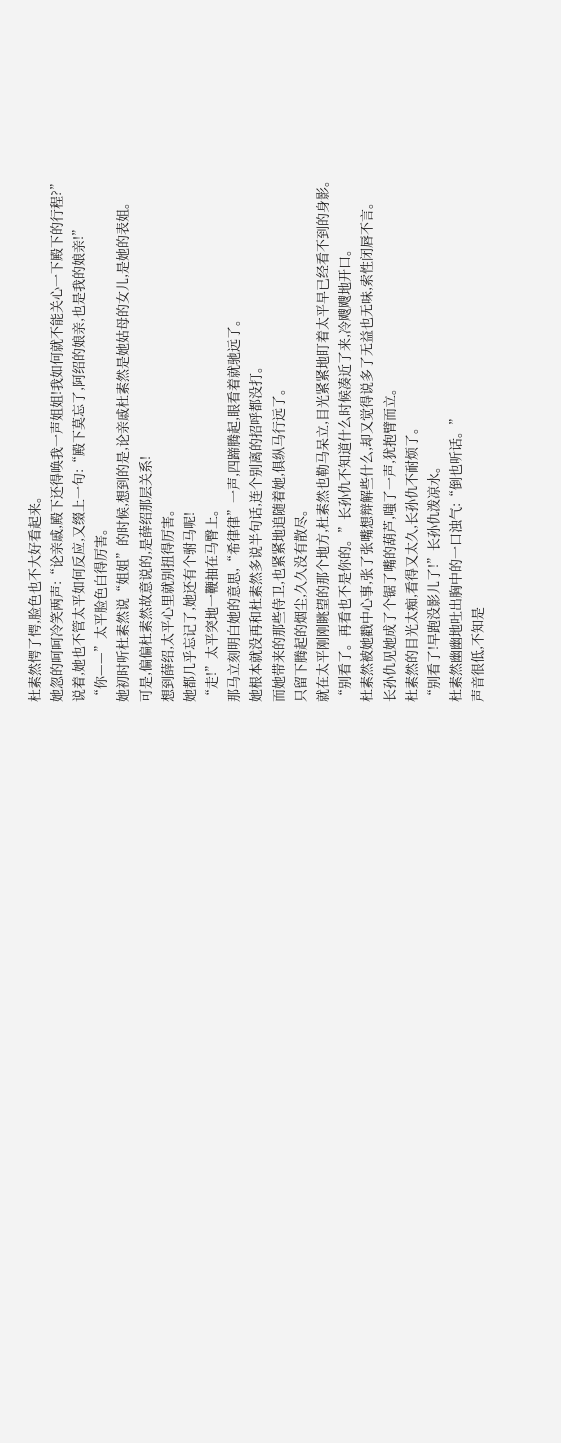杜素然愕了愕,脸色也不大好看起来。
她忽的呵呵冷笑两声:“论亲戚,殿下还得唤我一声姐姐!我如何就不能关心一下殿下的行程?”
说着,她也不管太平如何反应,又缀上一句:“殿下莫忘了,阿绍的娘亲,也是我的娘亲!”
“你——”太平脸色白得厉害。
她初时听杜素然说“姐姐”的时候,想到的是,论亲戚杜素然是她姑母的女儿,是她的表姐。
可是,偏偏杜素然故意说的,是薛绍那层关系!
想到薛绍,太平心里就别扭得厉害。
她都几乎忘记了,她还有个驸马呢!
“走!”太平突地一鞭抽在马臀上。
那马立刻明白她的意思,“希律律”一声,四蹄腾起,眼看着就驰远了。
她根本就没再和杜素然多说半句话,连个别离的招呼都没打。
而她带来的那些侍卫,也紧紧地追随着她,俱纵马行远了。
只留下腾起的烟尘,久久没有散尽。
就在太平刚刚眺望的那个地方,杜素然也勒马呆立,目光紧紧地盯着太平早已经看不到的身影。
“别看了。再看也不是你的。”长孙仇不知道什么时候凑近了来,冷飕飕地开口。
杜素然被她戳中心事,张了张嘴想辩解些什么,却又觉得说多了无益也无味,索性闭唇不言。
长孙仇见她成了个锯了嘴的葫芦,嗤了一声,犹抱臂而立。
杜素然的目光太痴,看得又太久,长孙仇不耐烦了。
“别看了!早跑没影儿了!”长孙仇泼凉水。
杜素然幽幽地吐出胸中的一口浊气:“倒也听话。”
声音很低,不知是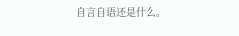自言自语还是什么。